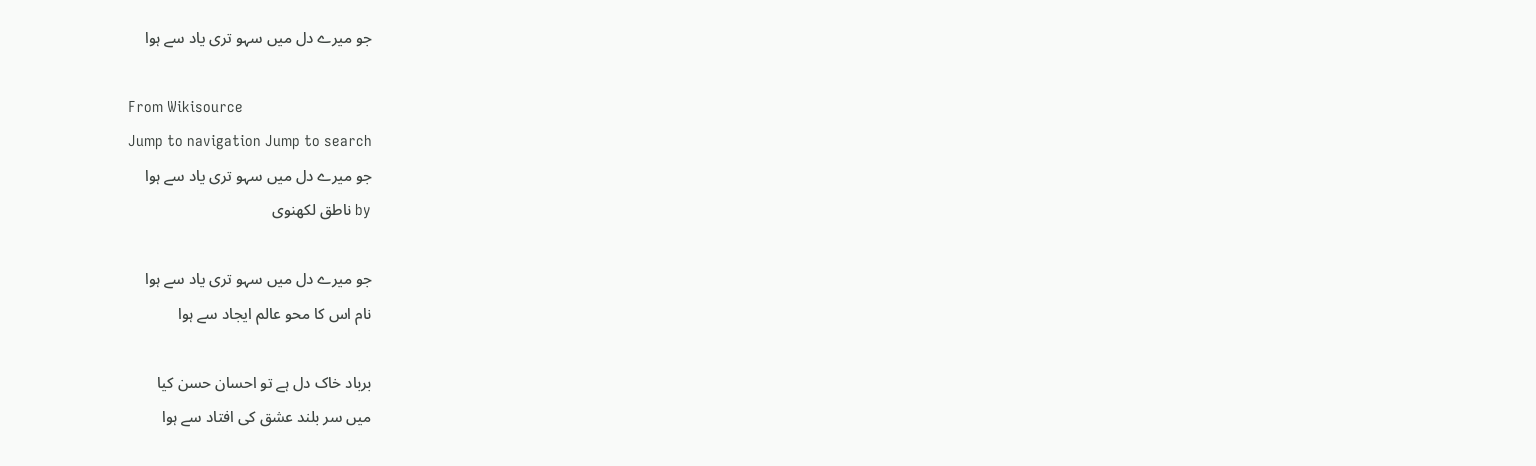جو میرے دل میں سہو تری یاد سے ہوا

From Wikisource
Jump to navigation Jump to search
جو میرے دل میں سہو تری یاد سے ہوا
by ناطق لکھنوی

جو میرے دل میں سہو تری یاد سے ہوا
نام اس کا محو عالم ایجاد سے ہوا

برباد خاک دل ہے تو احسان حسن کیا
میں سر بلند عشق کی افتاد سے ہوا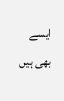ایسے بھی ہیں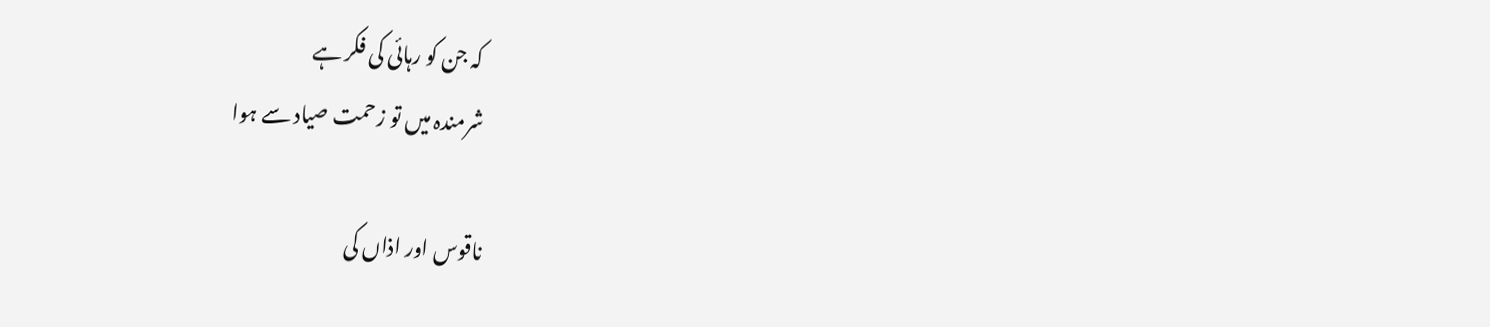کہ جن کو رہائی کی فکر ہے
شرمندہ میں تو زحمت صیاد سے ہوا

ناقوس اور اذاں کی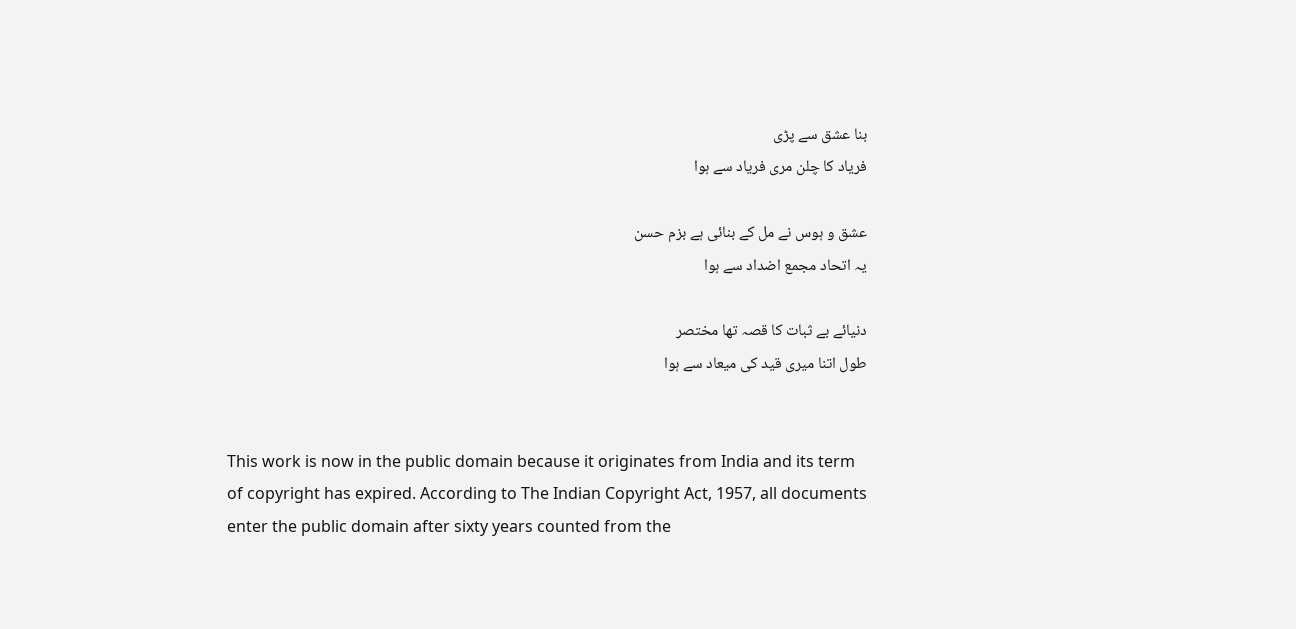بنا عشق سے پڑی
فریاد کا چلن مری فریاد سے ہوا

عشق و ہوس نے مل کے بنائی ہے بزم حسن
یہ اتحاد مجمع اضداد سے ہوا

دنیائے بے ثبات کا قصہ تھا مختصر
طول اتنا میری قید کی میعاد سے ہوا


This work is now in the public domain because it originates from India and its term of copyright has expired. According to The Indian Copyright Act, 1957, all documents enter the public domain after sixty years counted from the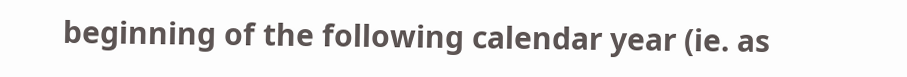beginning of the following calendar year (ie. as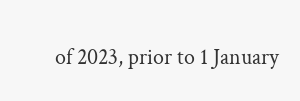of 2023, prior to 1 January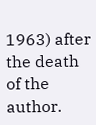1963) after the death of the author.